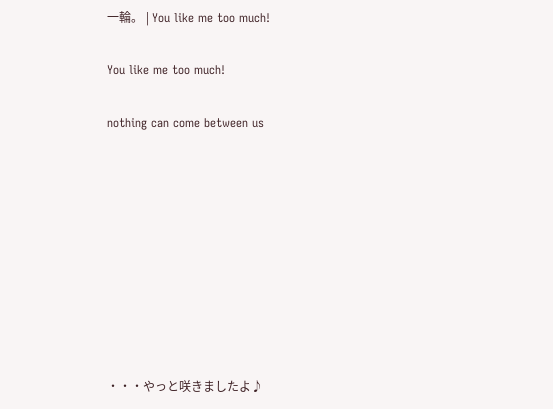一輪。 | You like me too much!

You like me too much!

nothing can come between us









・・・やっと咲きましたよ♪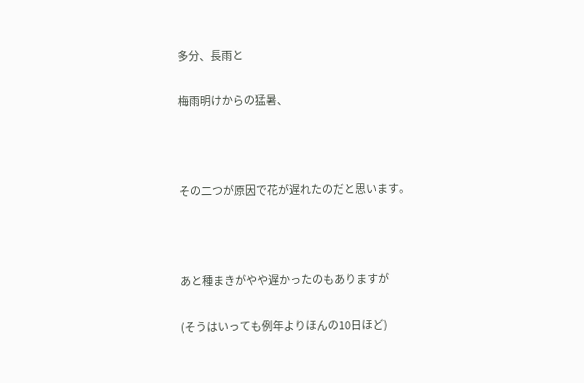多分、長雨と

梅雨明けからの猛暑、



その二つが原因で花が遅れたのだと思います。



あと種まきがやや遅かったのもありますが

(そうはいっても例年よりほんの10日ほど)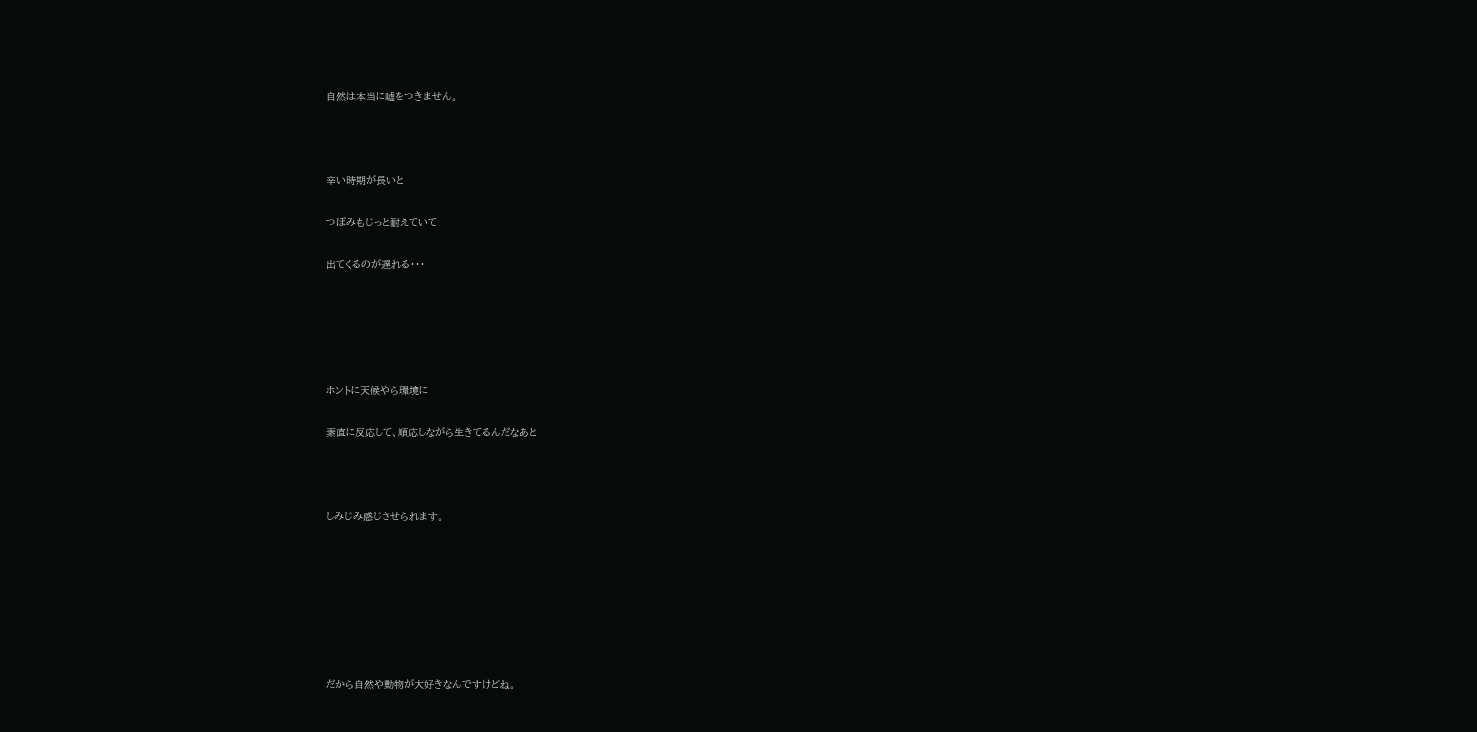自然は本当に嘘をつきません。



辛い時期が長いと

つぼみもじっと耐えていて

出てくるのが遅れる・・・





ホントに天候やら環境に

素直に反応して、順応しながら生きてるんだなあと



しみじみ感じさせられます。







だから自然や動物が大好きなんですけどね。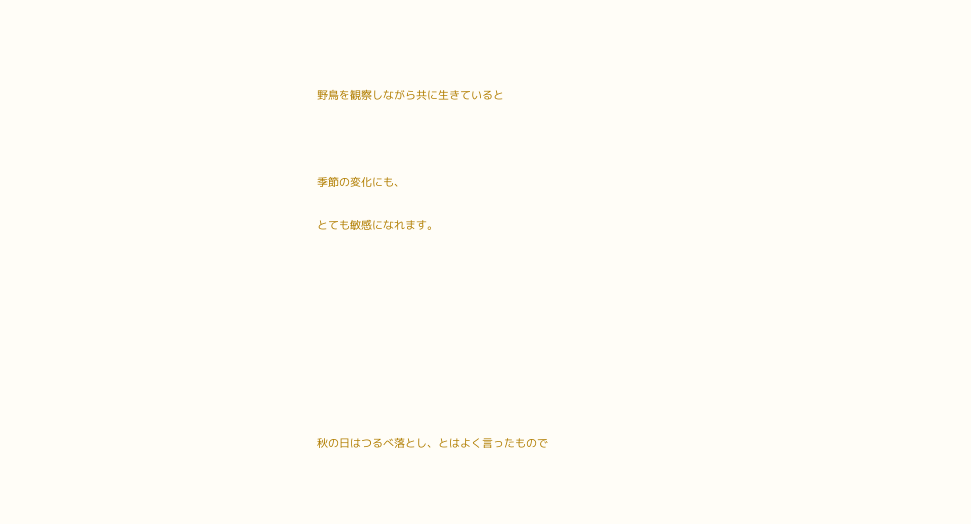野鳥を観察しながら共に生きていると



季節の変化にも、

とても敏感になれます。









秋の日はつるべ落とし、とはよく言ったもので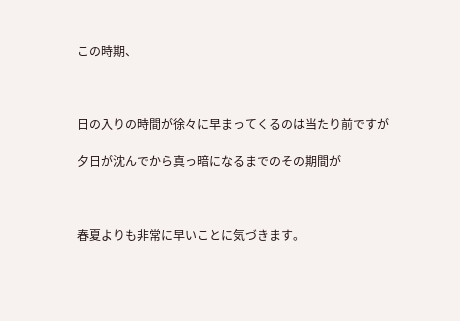この時期、



日の入りの時間が徐々に早まってくるのは当たり前ですが

夕日が沈んでから真っ暗になるまでのその期間が



春夏よりも非常に早いことに気づきます。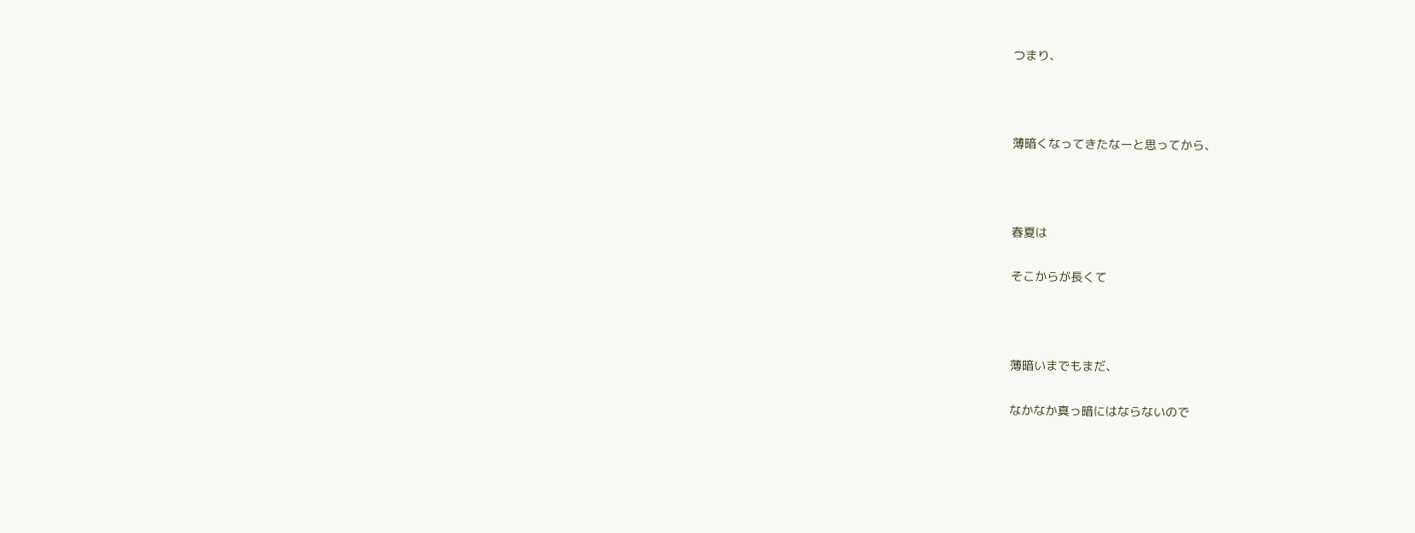つまり、



薄暗くなってきたなーと思ってから、



春夏は

そこからが長くて



薄暗いまでもまだ、

なかなか真っ暗にはならないので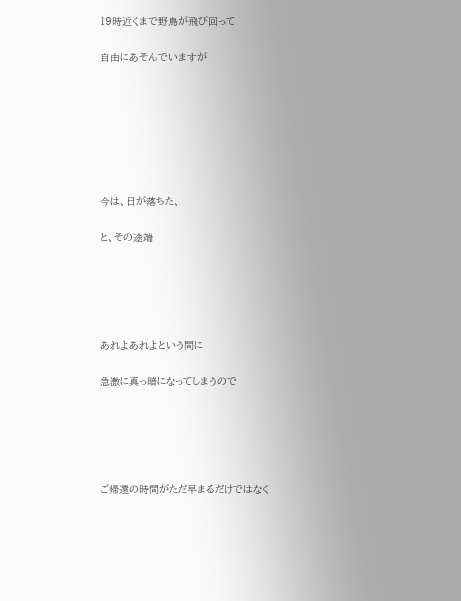19時近くまで野鳥が飛び回って

自由にあそんでいますが







今は、日が落ちた、

と、その途端





あれよあれよという間に

急激に真っ暗になってしまうので





ご帰還の時間がただ早まるだけではなく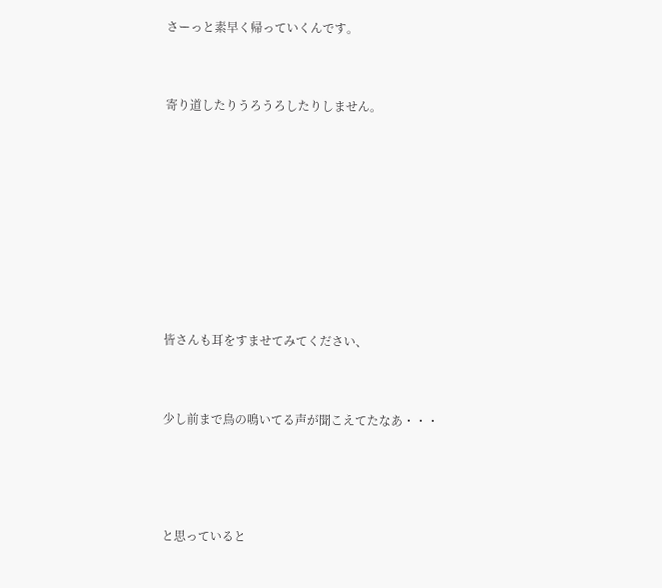さーっと素早く帰っていくんです。



寄り道したりうろうろしたりしません。











皆さんも耳をすませてみてください、



少し前まで鳥の鳴いてる声が聞こえてたなあ・・・





と思っていると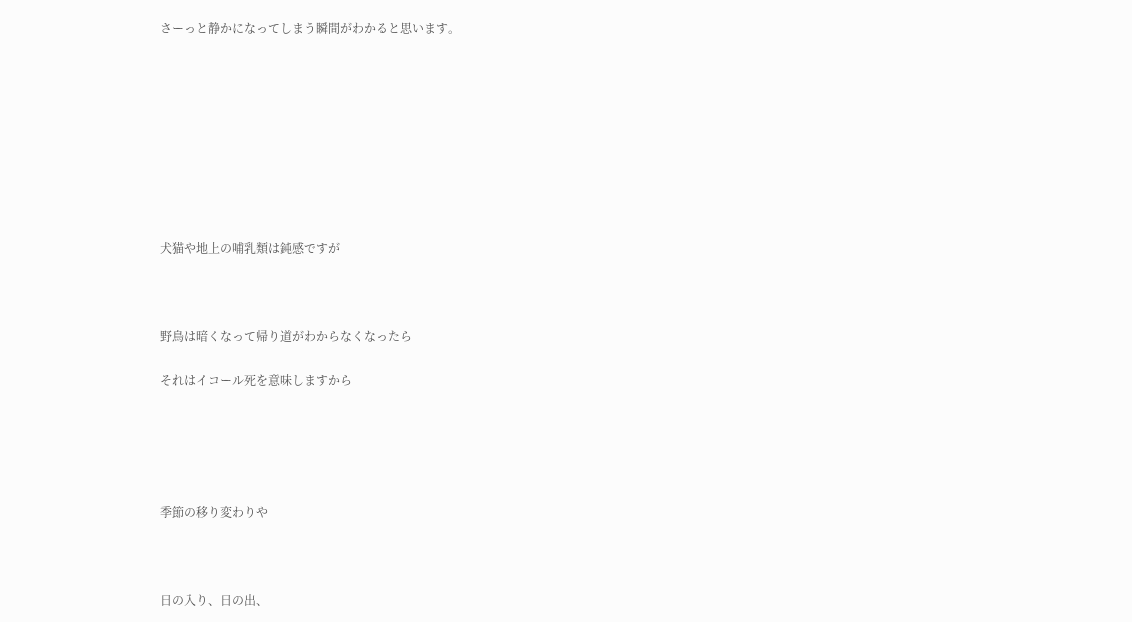さーっと静かになってしまう瞬間がわかると思います。









犬猫や地上の哺乳類は鈍感ですが



野鳥は暗くなって帰り道がわからなくなったら

それはイコール死を意味しますから





季節の移り変わりや



日の入り、日の出、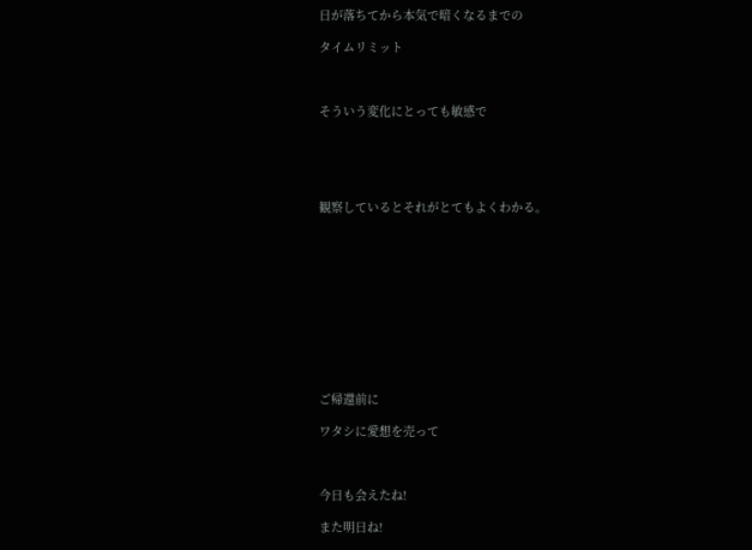日が落ちてから本気で暗くなるまでの

タイムリミット



そういう変化にとっても敏感で





観察しているとそれがとてもよくわかる。











ご帰還前に

ワタシに愛想を売って



今日も会えたね!

また明日ね!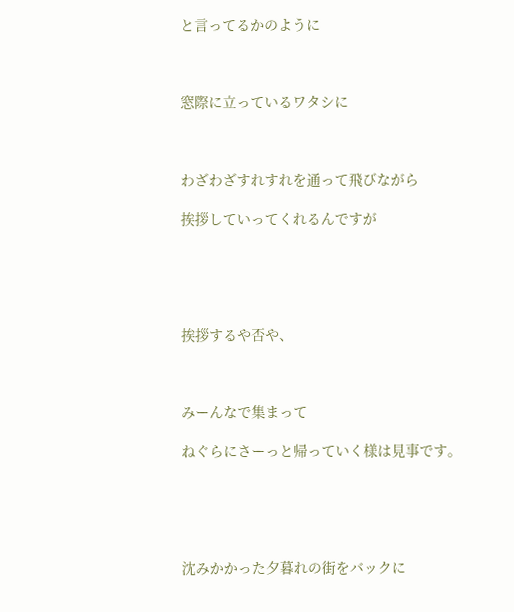と言ってるかのように



窓際に立っているワタシに



わざわざすれすれを通って飛びながら

挨拶していってくれるんですが





挨拶するや否や、



みーんなで集まって

ねぐらにさーっと帰っていく様は見事です。





沈みかかった夕暮れの街をバックに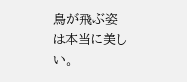鳥が飛ぶ姿は本当に美しい。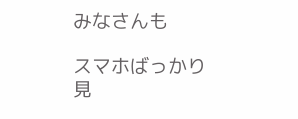みなさんも

スマホばっかり見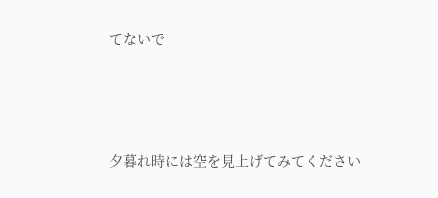てないで



夕暮れ時には空を見上げてみてください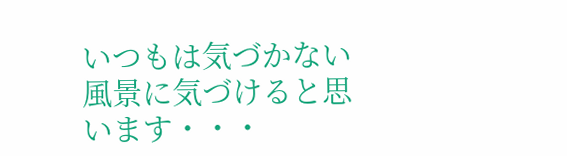いつもは気づかない風景に気づけると思います・・・